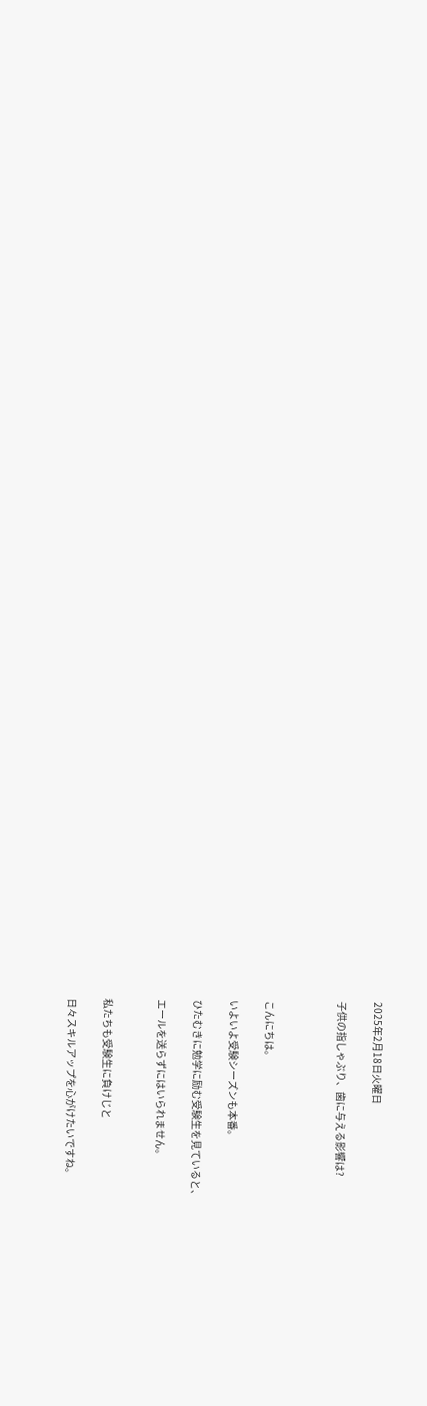2025年2月18日火曜日

子供の指しゃぶり、歯に与える影響は?



こんにちは。

いよいよ受験シーズンも本番。

ひたむきに勉学に励む受験生を見ていると、

エールを送らずにはいられません。


私たちも受験生に負けじと

日々スキルアップを心がけたいですね。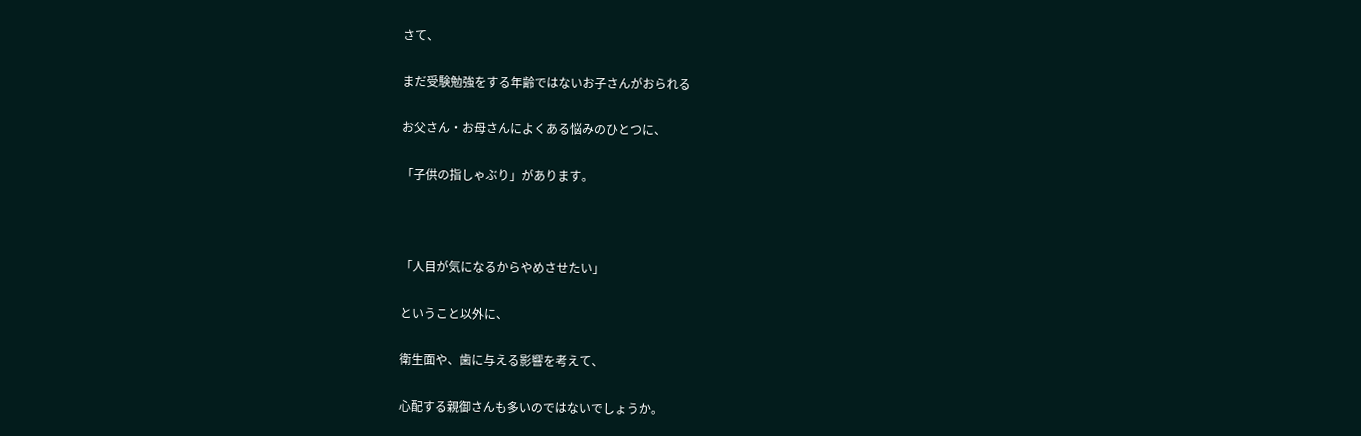さて、

まだ受験勉強をする年齢ではないお子さんがおられる

お父さん・お母さんによくある悩みのひとつに、

「子供の指しゃぶり」があります。



「人目が気になるからやめさせたい」

ということ以外に、

衛生面や、歯に与える影響を考えて、

心配する親御さんも多いのではないでしょうか。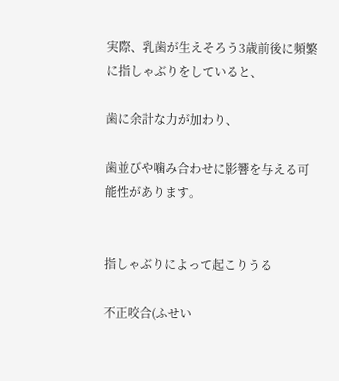実際、乳歯が生えそろう3歳前後に頻繁に指しゃぶりをしていると、

歯に余計な力が加わり、

歯並びや噛み合わせに影響を与える可能性があります。


指しゃぶりによって起こりうる

不正咬合(ふせい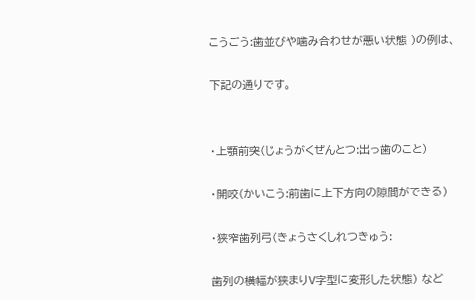こうごう:歯並びや噛み合わせが悪い状態 )の例は、

下記の通りです。


・上顎前突(じょうがくぜんとつ:出っ歯のこと)

・開咬(かいこう:前歯に上下方向の隙間ができる)

・狭窄歯列弓(きょうさくしれつきゅう:

歯列の横幅が狭まりV字型に変形した状態) など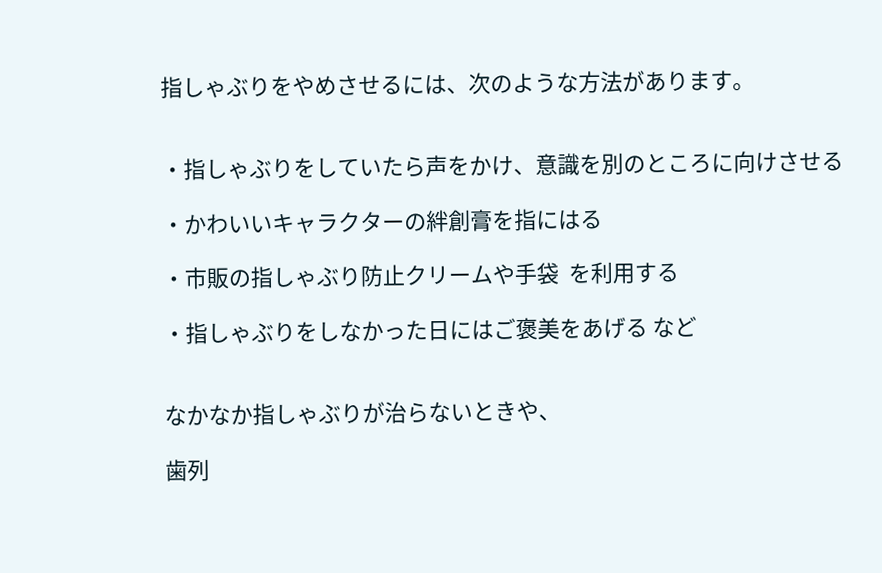指しゃぶりをやめさせるには、次のような方法があります。


・指しゃぶりをしていたら声をかけ、意識を別のところに向けさせる

・かわいいキャラクターの絆創膏を指にはる

・市販の指しゃぶり防止クリームや手袋  を利用する

・指しゃぶりをしなかった日にはご褒美をあげる など


なかなか指しゃぶりが治らないときや、

歯列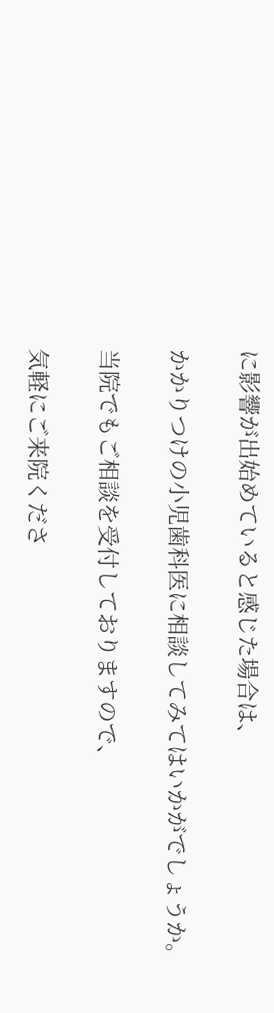に影響が出始めていると感じた場合は、

かかりつけの小児歯科医に相談してみてはいかがでしょうか。

当院でもご相談を受付しておりますので、

気軽にご来院くださ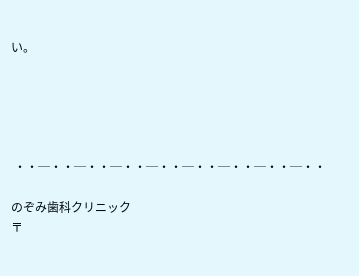い。





 ・・─・・─・・─・・─・・─・・─・・─・・─・・

のぞみ歯科クリニック
〒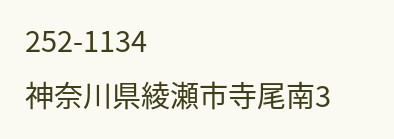252-1134
神奈川県綾瀬市寺尾南3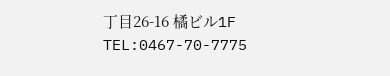丁目26-16 橘ビル1F
TEL:0467-70-7775